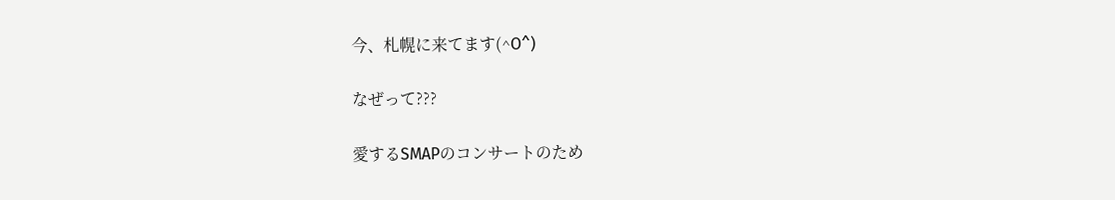今、札幌に来てます(^O^)

なぜって???

愛するSMAPのコンサートのため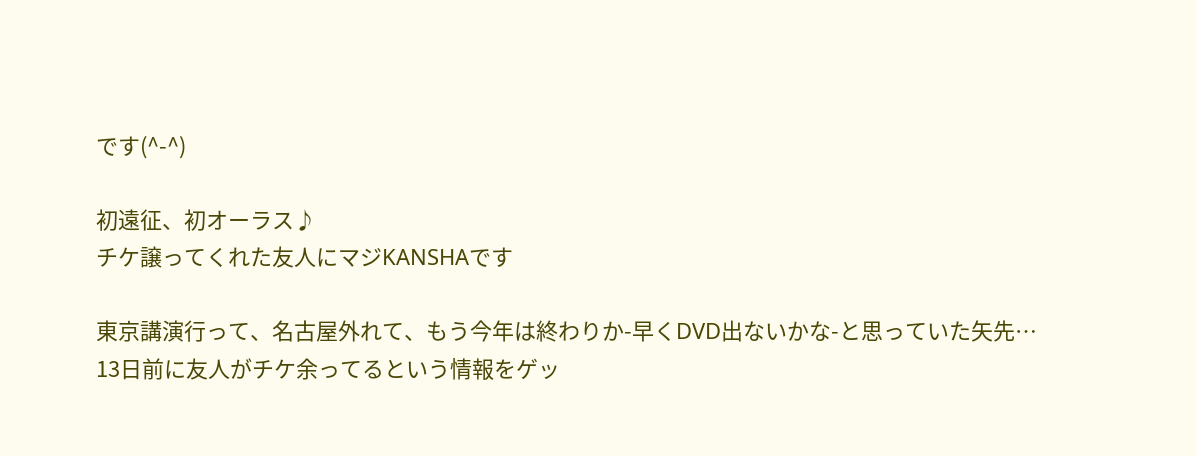です(^-^)

初遠征、初オーラス♪
チケ譲ってくれた友人にマジKANSHAです

東京講演行って、名古屋外れて、もう今年は終わりか-早くDVD出ないかな-と思っていた矢先…
13日前に友人がチケ余ってるという情報をゲッ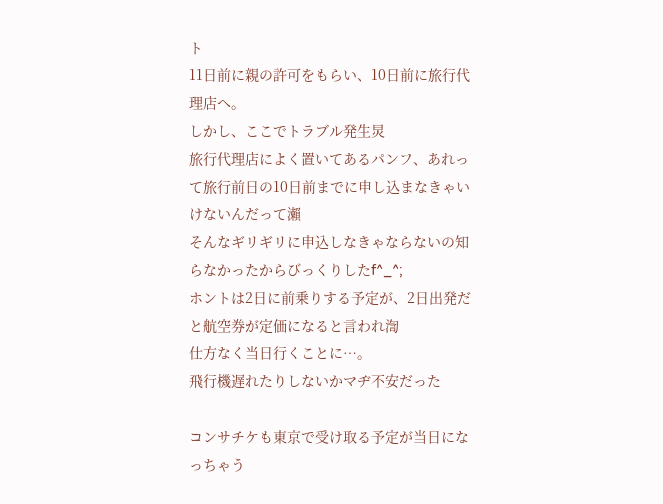ト
11日前に親の許可をもらい、10日前に旅行代理店へ。
しかし、ここでトラブル発生炅
旅行代理店によく置いてあるパンフ、あれって旅行前日の10日前までに申し込まなきゃいけないんだって瀨
そんなギリギリに申込しなきゃならないの知らなかったからびっくりしたf^_^;
ホントは2日に前乗りする予定が、2日出発だと航空券が定価になると言われ渹
仕方なく当日行くことに…。
飛行機遅れたりしないかマヂ不安だった

コンサチケも東京で受け取る予定が当日になっちゃう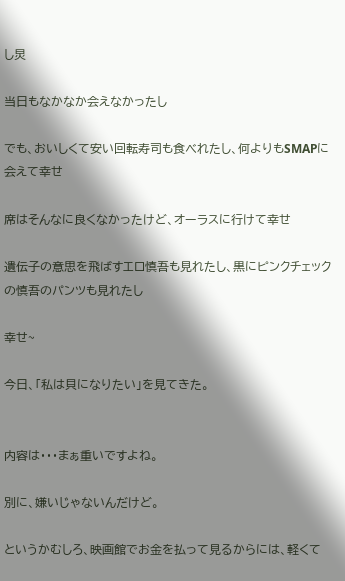し炅

当日もなかなか会えなかったし

でも、おいしくて安い回転寿司も食べれたし、何よりもSMAPに会えて幸せ

席はそんなに良くなかったけど、オーラスに行けて幸せ

遺伝子の意思を飛ばすエロ慎吾も見れたし、黒にピンクチェックの慎吾のパンツも見れたし

幸せ~

今日、「私は貝になりたい」を見てきた。


内容は・・・まぁ重いですよね。

別に、嫌いじゃないんだけど。

というかむしろ、映画館でお金を払って見るからには、軽くて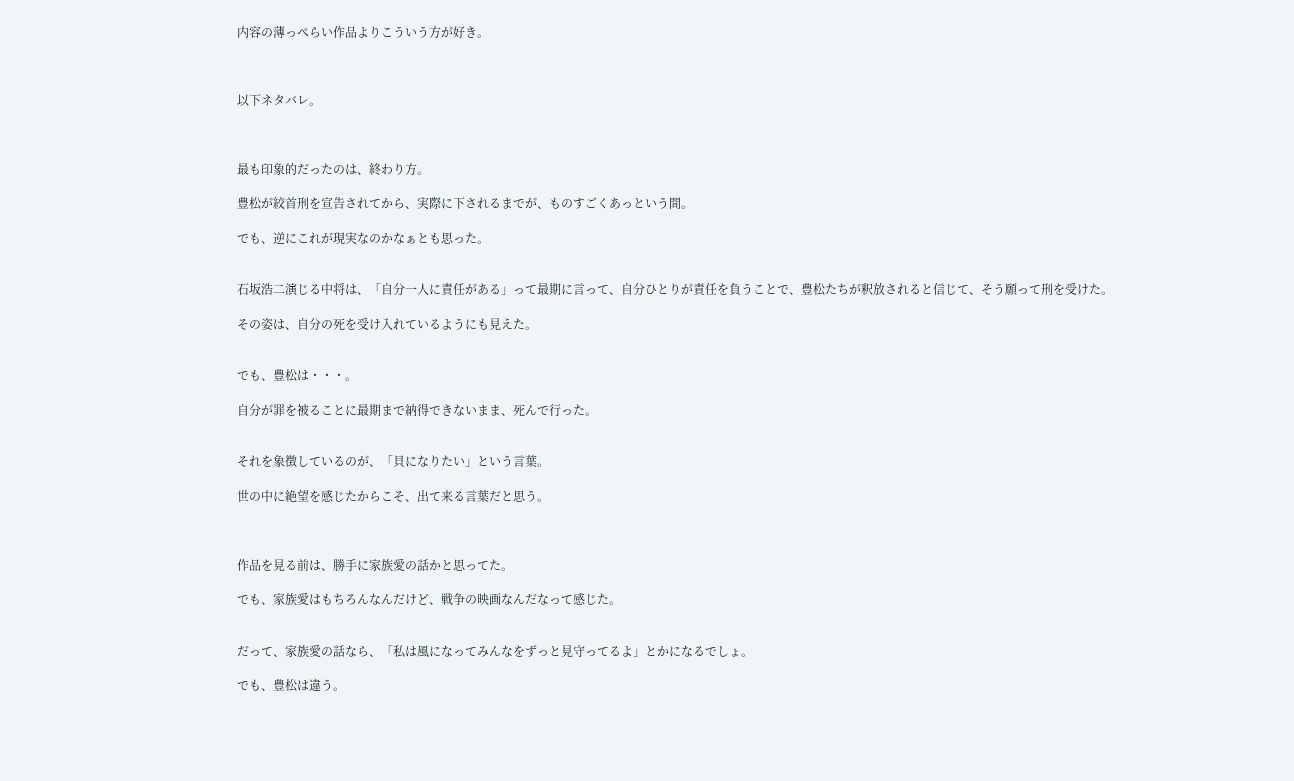内容の薄っぺらい作品よりこういう方が好き。



以下ネタバレ。



最も印象的だったのは、終わり方。

豊松が絞首刑を宣告されてから、実際に下されるまでが、ものすごくあっという間。

でも、逆にこれが現実なのかなぁとも思った。


石坂浩二演じる中将は、「自分一人に責任がある」って最期に言って、自分ひとりが責任を負うことで、豊松たちが釈放されると信じて、そう願って刑を受けた。

その姿は、自分の死を受け入れているようにも見えた。


でも、豊松は・・・。

自分が罪を被ることに最期まで納得できないまま、死んで行った。


それを象徴しているのが、「貝になりたい」という言葉。

世の中に絶望を感じたからこそ、出て来る言葉だと思う。



作品を見る前は、勝手に家族愛の話かと思ってた。

でも、家族愛はもちろんなんだけど、戦争の映画なんだなって感じた。


だって、家族愛の話なら、「私は風になってみんなをずっと見守ってるよ」とかになるでしょ。

でも、豊松は違う。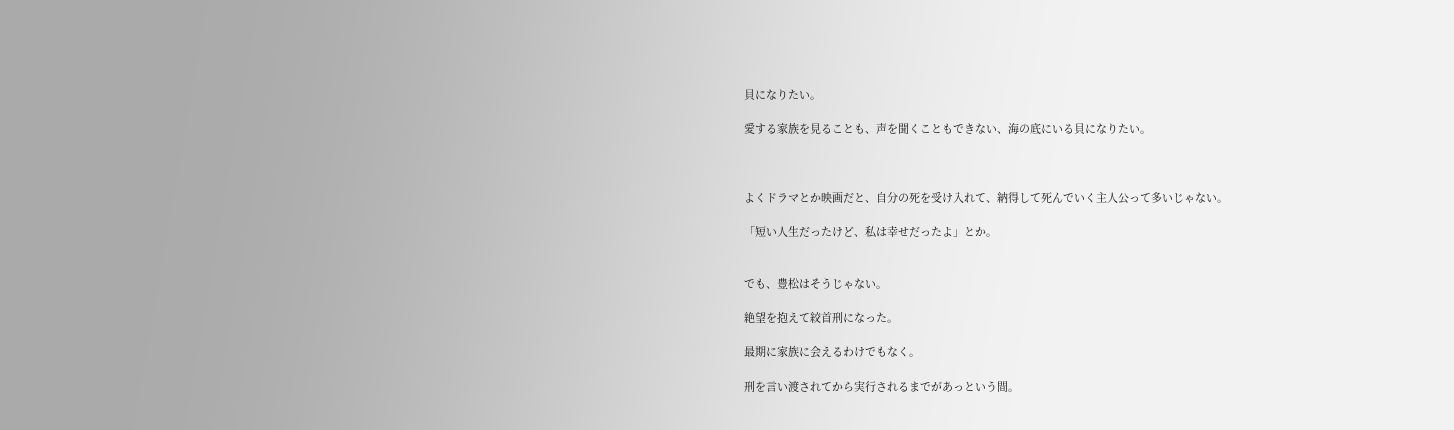貝になりたい。

愛する家族を見ることも、声を聞くこともできない、海の底にいる貝になりたい。



よくドラマとか映画だと、自分の死を受け入れて、納得して死んでいく主人公って多いじゃない。

「短い人生だったけど、私は幸せだったよ」とか。


でも、豊松はそうじゃない。

絶望を抱えて絞首刑になった。

最期に家族に会えるわけでもなく。

刑を言い渡されてから実行されるまでがあっという間。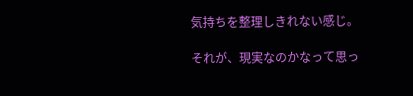気持ちを整理しきれない感じ。

それが、現実なのかなって思っ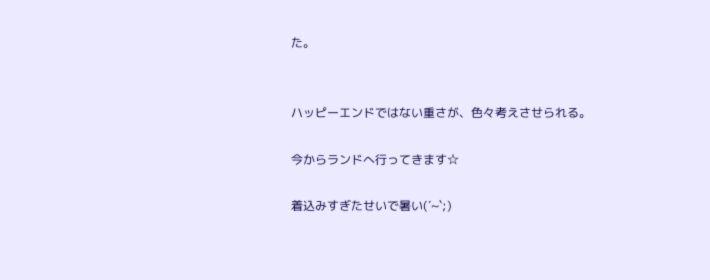た。


ハッピーエンドではない重さが、色々考えさせられる。

今からランドへ行ってきます☆

着込みすぎたせいで暑い(´~`;)